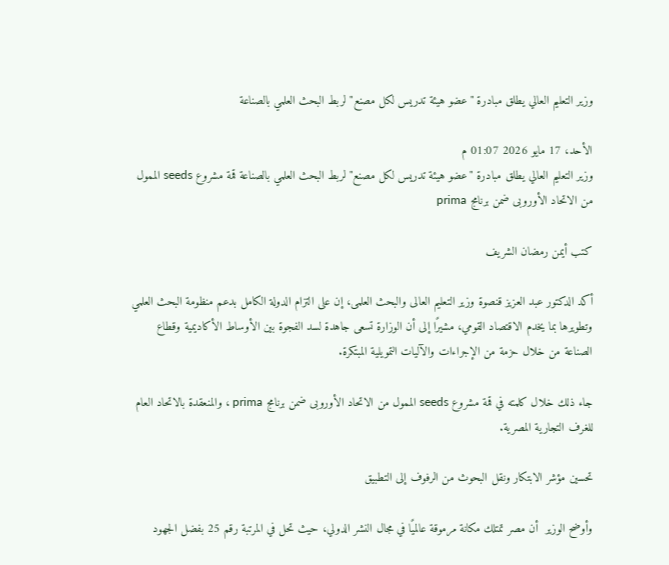وزير التعليم العالي يطلق مبادرة "عضو هيئة تدريس لكل مصنع" لربط البحث العلمي بالصناعة

الأحد، 17 مايو 2026 01:07 م
وزير التعليم العالي يطلق مبادرة "عضو هيئة تدريس لكل مصنع" لربط البحث العلمي بالصناعة قمة مشروع seeds الممول من الاتحاد الأوروبى ضمن برنامج prima

كتب أيمن رمضان الشريف

أكد الدكتور عبد العزيز قنصوة وزير التعليم العالى والبحث العلمى، إن على التزام الدولة الكامل بدعم منظومة البحث العلمي وتطويرها بما يخدم الاقتصاد القومي، مشيرًا إلى أن الوزارة تسعى جاهدة لسد الفجوة بين الأوساط الأكاديمية وقطاع الصناعة من خلال حزمة من الإجراءات والآليات التمويلية المبتكرة.

جاء ذلك خلال كلمته في قمة مشروع seeds الممول من الاتحاد الأوروبى ضمن برنامج prima ، والمنعقدة بالاتحاد العام للغرف التجارية المصرية.

تحسين مؤشر الابتكار ونقل البحوث من الرفوف إلى التطبيق

وأوضح الوزير  أن مصر تمتلك مكانة مرموقة عالميًا في مجال النشر الدولي، حيث تحل في المرتبة رقم 25 بفضل الجهود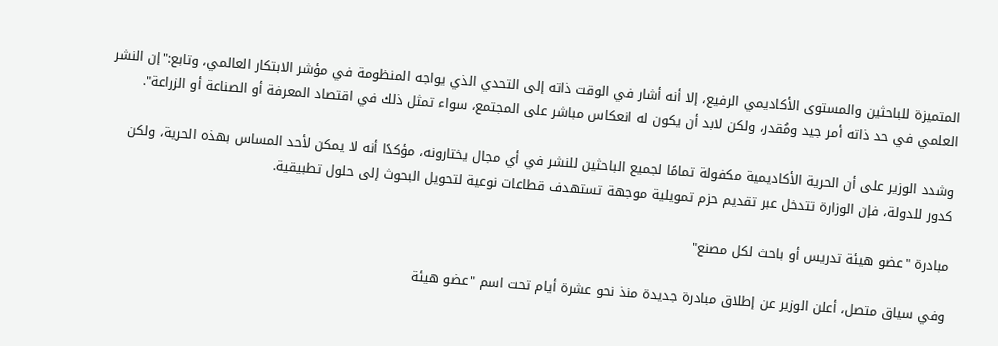المتميزة للباحثين والمستوى الأكاديمي الرفيع، إلا أنه أشار في الوقت ذاته إلى التحدي الذي يواجه المنظومة في مؤشر الابتكار العالمي، وتابع:"إن النشر العلمي في حد ذاته أمر جيد ومُقدر، ولكن لابد أن يكون له انعكاس مباشر على المجتمع، سواء تمثل ذلك في اقتصاد المعرفة أو الصناعة أو الزراعة".

وشدد الوزير على أن الحرية الأكاديمية مكفولة تمامًا لجميع الباحثين للنشر في أي مجال يختارونه، مؤكدًا أنه لا يمكن لأحد المساس بهذه الحرية، ولكن كدور للدولة، فإن الوزارة تتدخل عبر تقديم حزم تمويلية موجهة تستهدف قطاعات نوعية لتحويل البحوث إلى حلول تطبيقية.

مبادرة "عضو هيئة تدريس أو باحث لكل مصنع"

وفي سياق متصل، أعلن الوزير عن إطلاق مبادرة جديدة منذ نحو عشرة أيام تحت اسم "عضو هيئة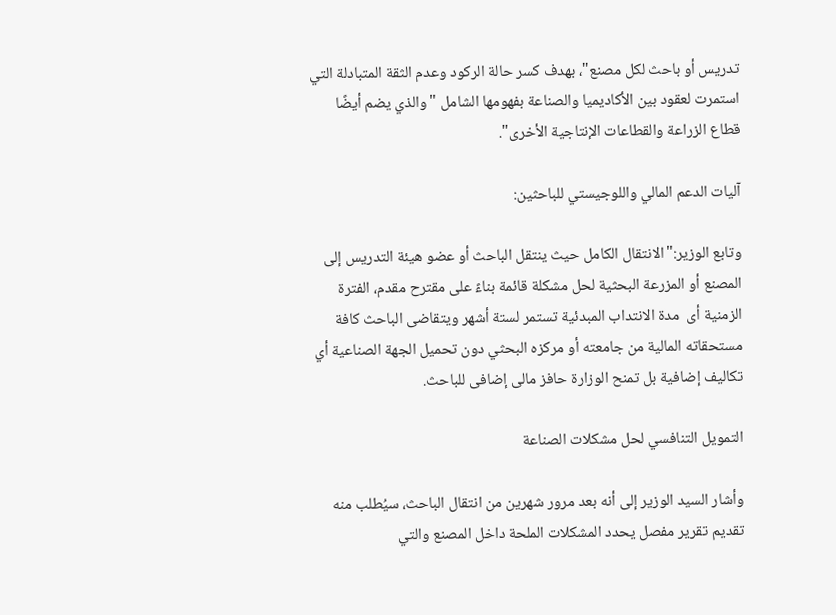تدريس أو باحث لكل مصنع"، بهدف كسر حالة الركود وعدم الثقة المتبادلة التي استمرت لعقود بين الأكاديميا والصناعة بفهومها الشامل "والذي يضم أيضًا قطاع الزراعة والقطاعات الإنتاجية الأخرى".

آليات الدعم المالي واللوجيستي للباحثين:

وتابع الوزير:"الانتقال الكامل حيث ينتقل الباحث أو عضو هيئة التدريس إلى المصنع أو المزرعة البحثية لحل مشكلة قائمة بناءً على مقترح مقدم، الفترة الزمنية أى  مدة الانتداب المبدئية تستمر لستة أشهر ويتقاضى الباحث كافة مستحقاته المالية من جامعته أو مركزه البحثي دون تحميل الجهة الصناعية أي تكاليف إضافية بل تمنح الوزارة حافز مالى إضافى للباحث.

التمويل التنافسي لحل مشكلات الصناعة

وأشار السيد الوزير إلى أنه بعد مرور شهرين من انتقال الباحث، سيُطلب منه تقديم تقرير مفصل يحدد المشكلات الملحة داخل المصنع والتي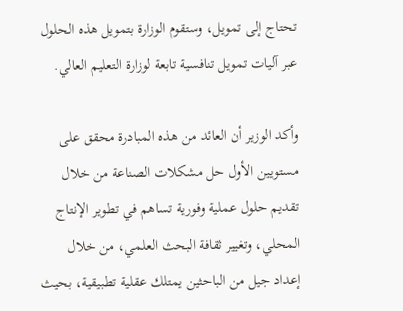تحتاج إلى تمويل، وستقوم الوزارة بتمويل هذه الحلول عبر آليات تمويل تنافسية تابعة لوزارة التعليم العالي.

وأكد الوزير أن العائد من هذه المبادرة محقق على مستويين الأول حل مشكلات الصناعة من خلال  تقديم حلول عملية وفورية تساهم في تطوير الإنتاج المحلي، وتغيير ثقافة البحث العلمي، من خلال إعداد جيل من الباحثين يمتلك عقلية تطبيقية، بحيث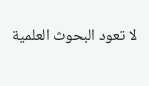لا تعود البحوث العلمية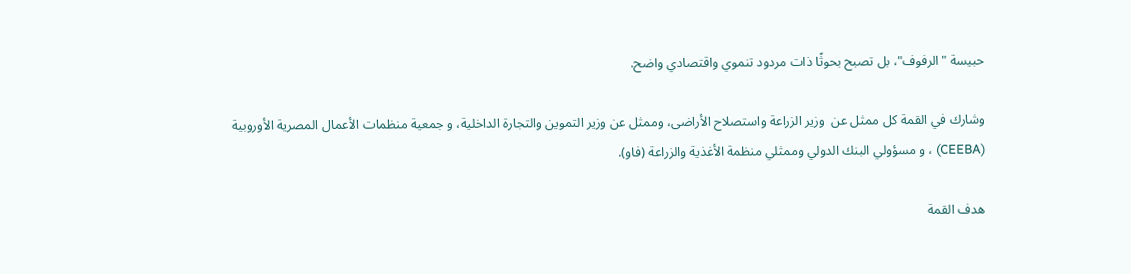حبيسة "الرفوف"، بل تصبح بحوثًا ذات مردود تنموي واقتصادي واضح.

وشارك في القمة كل ممثل عن  وزير الزراعة واستصلاح الأراضى، وممثل عن وزير التموين والتجارة الداخلية، و جمعية منظمات الأعمال المصرية الأوروبية (CEEBA) ، و مسؤولي البنك الدولي وممثلي منظمة الأغذية والزراعة (فاو).

هدف القمة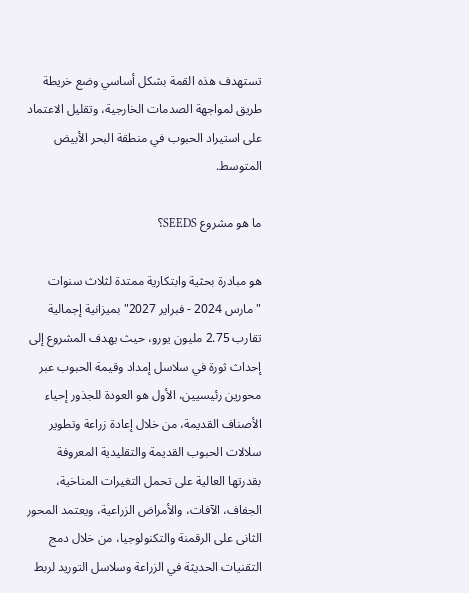تستهدف هذه القمة بشكل أساسي وضع خريطة طريق لمواجهة الصدمات الخارجية، وتقليل الاعتماد على استيراد الحبوب في منطقة البحر الأبيض المتوسط.

ما هو مشروع SEEDS؟

هو مبادرة بحثية وابتكارية ممتدة لثلاث سنوات "مارس 2024 - فبراير 2027" بميزانية إجمالية تقارب 2.75 مليون يورو، حيث يهدف المشروع إلى إحداث ثورة في سلاسل إمداد وقيمة الحبوب عبر محورين رئيسيين، الأول هو العودة للجذور إحياء الأصناف القديمة، من خلال إعادة زراعة وتطوير سلالات الحبوب القديمة والتقليدية المعروفة بقدرتها العالية على تحمل التغيرات المناخية، الجفاف، الآفات، والأمراض الزراعية، ويعتمد المحور الثانى على الرقمنة والتكنولوجيا، من خلال دمج التقنيات الحديثة في الزراعة وسلاسل التوريد لربط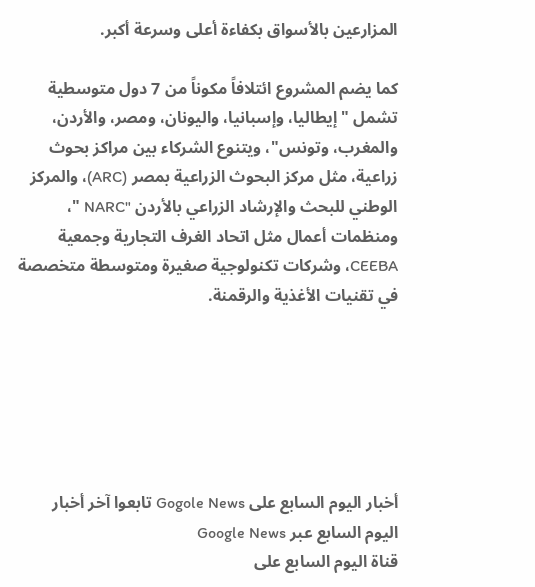المزارعين بالأسواق بكفاءة أعلى وسرعة أكبر.

كما يضم المشروع ائتلافاً مكوناً من 7 دول متوسطية تشمل " إيطاليا، وإسبانيا، واليونان، ومصر، والأردن، والمغرب، وتونس"، ويتنوع الشركاء بين مراكز بحوث زراعية، مثل مركز البحوث الزراعية بمصر (ARC)، والمركز الوطني للبحث والإرشاد الزراعي بالأردن "NARC "، ومنظمات أعمال مثل اتحاد الغرف التجارية وجمعية CEEBA، وشركات تكنولوجية صغيرة ومتوسطة متخصصة في تقنيات الأغذية والرقمنة.






أخبار اليوم السابع على Gogole News تابعوا آخر أخبار اليوم السابع عبر Google News
قناة اليوم السابع على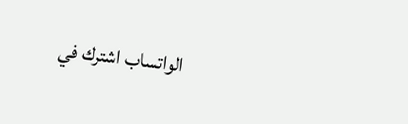الواتساب اشترك في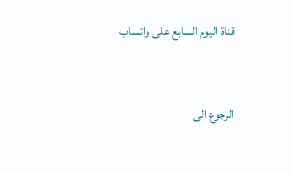قناة اليوم السابع على واتساب



الرجوع الى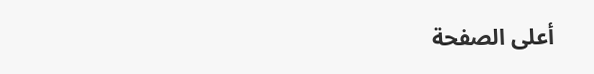أعلى الصفحة